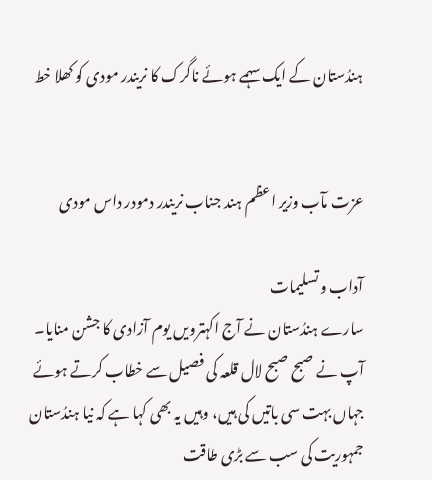ہندُستان کے ایک سہمے ہوئے ناگرک کا نریندر مودی کو کھلا خط


عزت مآب وزیر اعظم ہند جناب نریندر دمودر داس مودی

آداب و تسلیمات
سارے ہندُستان نے آج اکہترویں یوم آزادی کا جشن منایا۔ آپ نے صبح صبح لال قلعہ کی فصیل سے خطاب کرتے ہوئے جہاں بہت سی باتیں کی ہیں، وہیں یہ بھی کہا ہے کہ نیا ہندُستان جمہوریت کی سب سے بڑی طاقت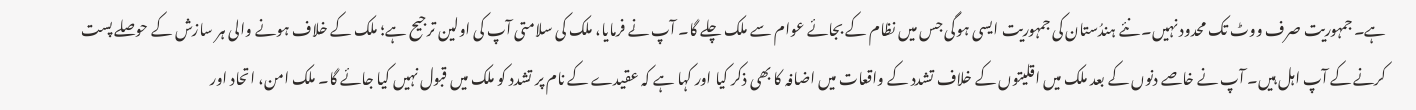ہے۔ جمہوریت صرف ووٹ تک محدود نہیں۔ نئے ہندُستان کی جمہوریت ایسی ہوگی جس میں نظام کے بجائے عوام سے ملک چلے گا۔ آپ نے فرمایا، ملک کی سلامتی آپ کی اولین ترجیح ہے؛ ملک کے خلاف ہونے والی ہر سازش کے حوصلے پست کرنے کے آپ اہل ہیں۔ آپ نے خاصے دنوں کے بعد ملک میں اقلیتوں کے خلاف تشدد کے واقعات میں اضافہ کا بھی ذکر کیا اور کہا ہے کہ عقیدے کے نام پر تشدد کو ملک میں قبول نہیں کیا جائے گا۔ ملک امن، اتحاد اور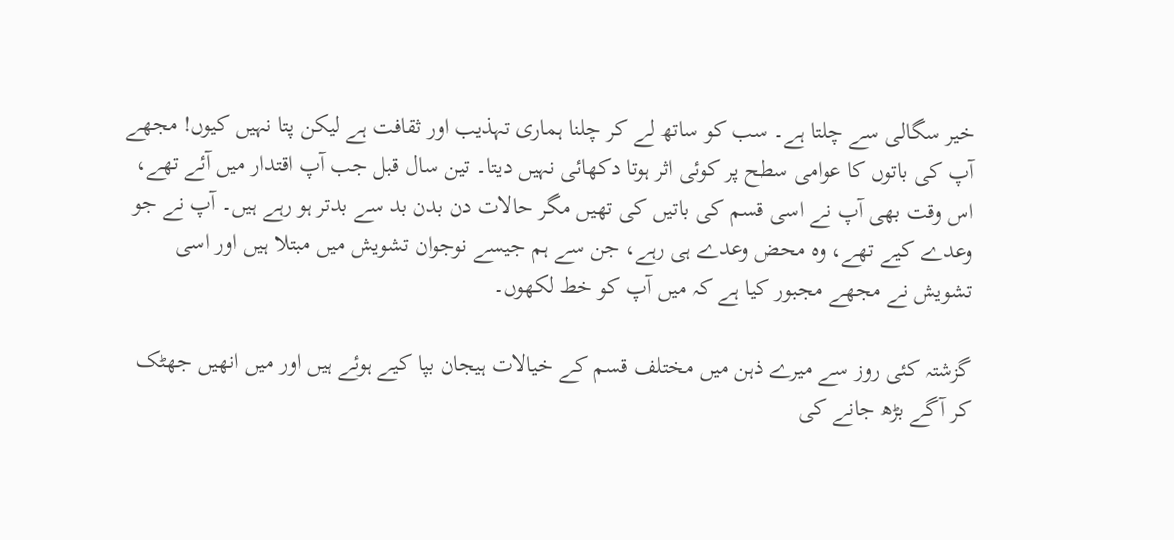خیر سگالی سے چلتا ہے۔ سب کو ساتھ لے کر چلنا ہماری تہذیب اور ثقافت ہے لیکن پتا نہیں کیوں! مجھے آپ کی باتوں کا عوامی سطح پر کوئی اثر ہوتا دکھائی نہیں دیتا۔ تین سال قبل جب آپ اقتدار میں آئے تھے، اس وقت بھی آپ نے اسی قسم کی باتیں کی تھیں مگر حالات دن بدن بد سے بدتر ہو رہے ہیں۔ آپ نے جو وعدے کیے تھے، وہ محض وعدے ہی رہے، جن سے ہم جیسے نوجوان تشویش میں مبتلا ہیں اور اسی تشویش نے مجھے مجبور کیا ہے کہ میں آپ کو خط لکھوں۔

گزشتہ کئی روز سے میرے ذہن میں مختلف قسم کے خیالات ہیجان بپا کیے ہوئے ہیں اور میں انھیں جھٹک کر آگے بڑھ جانے کی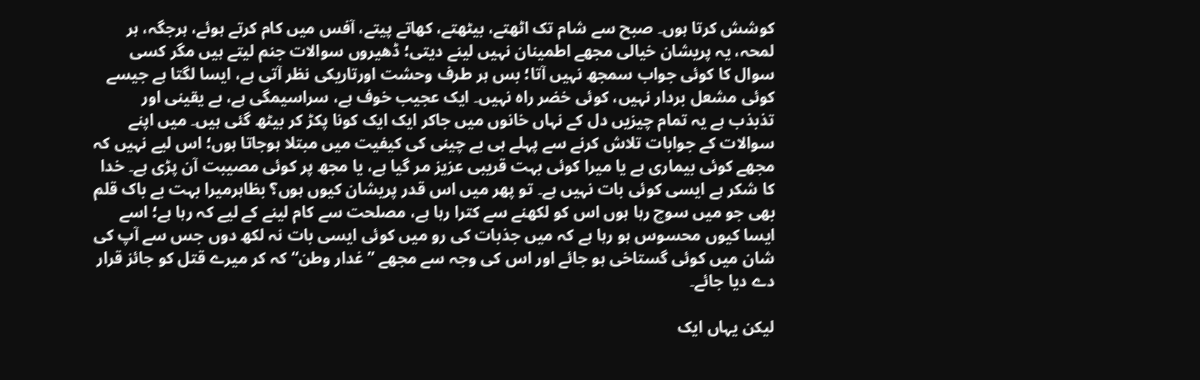کوشش کرتا ہوں۔ صبح سے شام تک اٹھتے، بیٹھتے، کھاتے پیتے، آفس میں کام کرتے ہوئے، ہرجگہ، ہر لمحہ، یہ پریشان خیالی مجھے اطمینان نہیں لینے دیتی؛ ڈھیروں سوالات جنم لیتے ہیں مگر کسی سوال کا کوئی جواب سمجھ نہیں آتا؛ بس ہر طرف وحشت اورتاریکی نظر آتی ہے، ایسا لگتا ہے جیسے کوئی مشعل بردار نہیں، کوئی خضر راہ نہیں۔ ایک عجیب خوف ہے، سراسیمگی ہے، بے یقینی اور تذبذب ہے یہ تمام چیزیں دل کے نہاں خانوں میں جاکر ایک ایک کونا پکڑ کر بیٹھ گئی ہیں۔ میں اپنے سوالات کے جوابات تلاش کرنے سے پہلے ہی بے چینی کی کیفیت میں مبتلا ہوجاتا ہوں؛ اس لیے نہیں کہ مجھے کوئی بیماری ہے یا میرا کوئی بہت قریبی عزیز مر گیا ہے، یا مجھ پر کوئی مصیبت آن پڑی ہے۔ خدا کا شکر ہے ایسی کوئی بات نہیں ہے۔ تو پھر میں اس قدر پریشان کیوں ہوں؟ بظاہرمیرا بہت بے باک قلم بھی جو میں سوچ رہا ہوں اس کو لکھنے سے کترا رہا ہے، مصلحت سے کام لینے کے لیے کہ رہا ہے؛ اسے ایسا کیوں محسوس ہو رہا ہے کہ میں جذبات کی رو میں کوئی ایسی بات نہ لکھ دوں جس سے آپ کی شان میں کوئی گستاخی ہو جائے اور اس کی وجہ سے مجھے ”غدار وطن“ کہ کر میرے قتل کو جائز قرار دے دیا جائے۔

لیکن یہاں ایک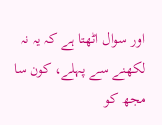اور سوال اٹھتا ہے کہ یہ نہ لکھنے سے پہلے، کون سا مجھ کو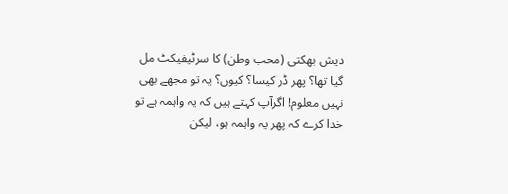دیش بھکتی (محب وطن) کا سرٹیفیکٹ مل گیا تھا؟ پھر ڈر کیسا؟ کیوں؟ یہ تو مجھے بھی نہیں معلوم! اگرآپ کہتے ہیں کہ یہ واہمہ ہے تو خدا کرے کہ پھر یہ واہمہ ہو، لیکن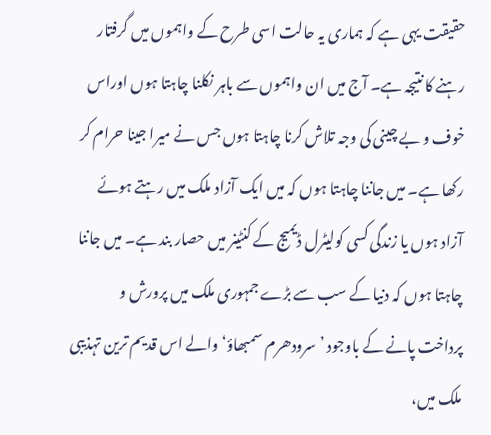حقیقت یہی ہے کہ ہماری یہ حالت اسی طرح کے واہموں میں گرفتار رہنے کا نتیجہ ہے۔ آج میں ان واہموں سے باہر نکلنا چاہتا ہوں اوراس خوف و بے چینی کی وجہ تلاش کرنا چاہتا ہوں جس نے میرا جینا حرام کر رکھا ہے۔ میں جاننا چاہتا ہوں کہ میں ایک آزاد ملک میں رہتے ہوئے آزاد ہوں یا زندگی کسی کولیٹرل ڈیمیج کے کنٹینر میں حصار بند ہے۔ میں جاننا چاہتا ہوں کہ دنیا کے سب سے بڑے جمہوری ملک میں پرورش و پرداخت پانے کے باوجود ’سرودھرم سمبھاؤ‘ والے اس قدیم ترین تہذیبی ملک میں،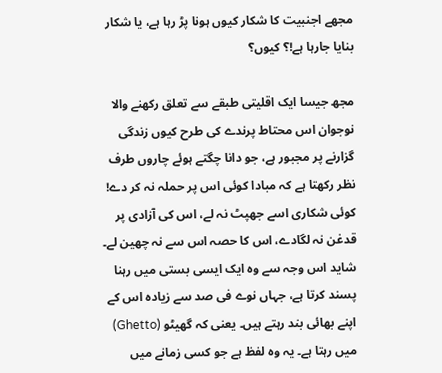مجھے اجنبیت کا شکار کیوں ہونا پڑ رہا ہے، یا شکار بنایا جارہا ہے!؟ کیوں؟

مجھ جیسا ایک اقلیتی طبقے سے تعلق رکھنے والا نوجوان اس محتاط پرندے کی طرح کیوں زندگی گزارنے پر مجبور ہے، جو دانا چگتے ہوئے چاروں طرف نظر رکھتا ہے کہ مبادا کوئی اس پر حملہ نہ کر دے! کوئی شکاری اسے جھپٹ نہ لے، اس کی آزادی پر قدغن نہ لگادے، اس کا حصہ اس سے نہ چھین لے۔ شاید اس وجہ سے وہ ایک ایسی بستی میں رہنا پسند کرتا ہے، جہاں نوے فی صد سے زیادہ اس کے اپنے بھائی بند رہتے ہیں۔ یعنی کہ گھیٹو (Ghetto) میں رہتا ہے۔ یہ وہ لفظ ہے جو کسی زمانے میں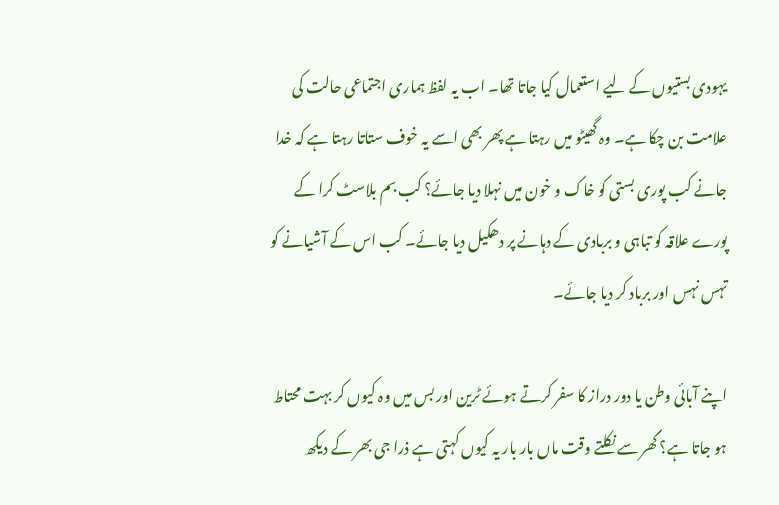یہودی بستیوں کے لیے استعمال کیا جاتا تھا۔ اب یہ لفظ ہماری اجتماعی حالت کی علامت بن چکا ہے۔ وہ گھیٹو میں رہتا ہے پھر بھی اسے یہ خوف ستاتا رہتا ہے کہ خدا جانے کب پوری بستی کو خاک و خون میں نہلا دیا جائے؟ کب بم بلاسٹ کرا کے پورے علاقہ کو تباہی و بربادی کے دہانے پر دھکیل دیا جائے۔ کب اس کے آشیانے کو تہس نہس اور برباد کر دیا جائے۔

اپنے آبائی وطن یا دور دراز کا سفر کرتے ہوئے ٹرین اور بس میں وہ کیوں کر بہت محتاط ہو جاتا ہے؟ گھر سے نکلتے وقت ماں بار بار یہ کیوں کہتی ہے ذرا جی بھر کے دیکھ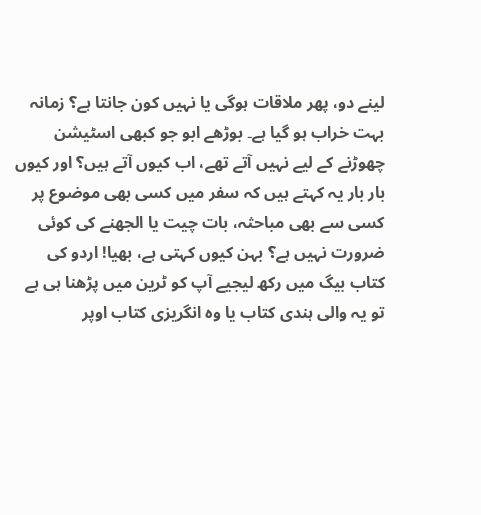لینے دو، پھر ملاقات ہوگی یا نہیں کون جانتا ہے؟ زمانہ بہت خراب ہو گیا ہے۔ بوڑھے ابو جو کبھی اسٹیشن چھوڑنے کے لیے نہیں آتے تھے، اب کیوں آتے ہیں؟ اور کیوں بار بار یہ کہتے ہیں کہ سفر میں کسی بھی موضوع پر کسی سے بھی مباحثہ، بات چیت یا الجھنے کی کوئی ضرورت نہیں ہے؟ بہن کیوں کہتی ہے، بھیا! اردو کی کتاب بیگ میں رکھ لیجیے آپ کو ٹرین میں پڑھنا ہی ہے تو یہ والی ہندی کتاب یا وہ انگریزی کتاب اوپر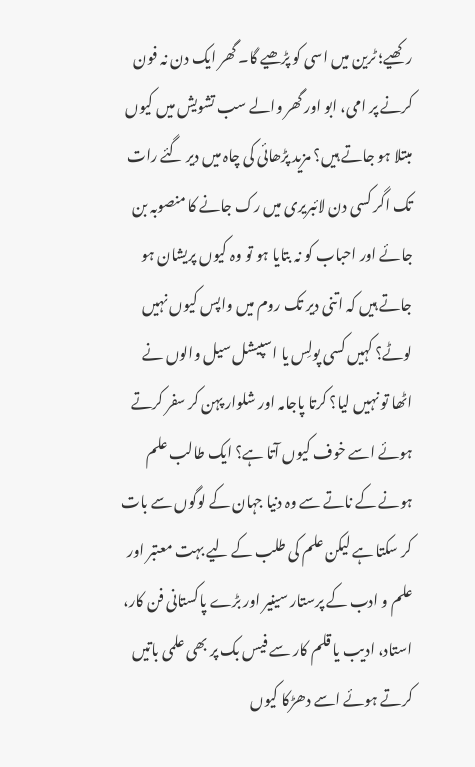رکھیے؛ ٹرین میں اسی کو پڑھیے گا۔ گھر ایک دن نہ فون کرنے پر امی، ابو اور گھر والے سب تشویش میں کیوں مبتلا ہو جاتے ہیں؟ مزید پڑھائی کی چاہ میں دیر گئے رات تک اگر کسی دن لائبریری میں رک جانے کا منصوبہ بن جائے اور احباب کو نہ بتایا ہو تو وہ کیوں پریشان ہو جاتے ہیں کہ اتنی دیر تک روم میں واپس کیوں نہیں لوٹے؟ کہیں کسی پولِس یا اسپیشل سیل والوں نے اٹھا تو نہیں لیا؟ کرتا پاجامہ اور شلوار پہن کر سفر کرتے ہوئے اسے خوف کیوں آتا ہے؟ ایک طالب علم ہونے کے ناتے سے وہ دنیا جہان کے لوگوں سے بات کر سکتا ہے لیکن علم کی طلب کے لیے بہت معتبر اور علم و ادب کے پرستار سینیر اور بڑے پاکستانی فن کار، استاد، ادیب یا قلم کار سے فیس بک پر بھی علمی باتیں کرتے ہوئے اسے دھڑکا کیوں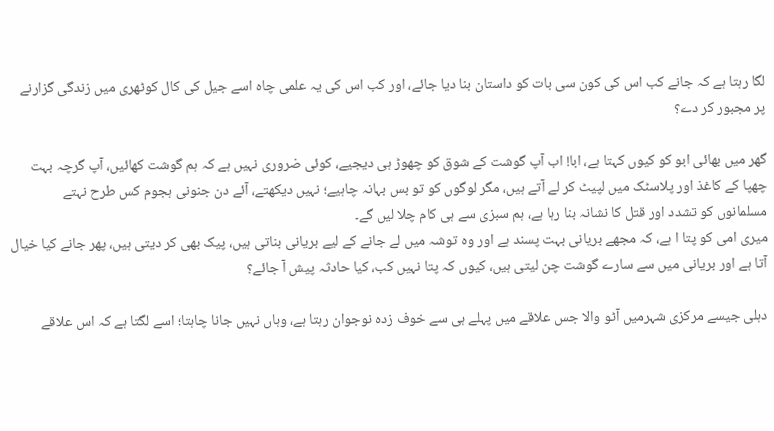لگا رہتا ہے کہ جانے کب اس کی کون سی بات کو داستان بنا دیا جائے، اور کب اس کی یہ علمی چاہ اسے جیل کی کال کوٹھری میں زندگی گزارنے پر مجبور کر دے؟

گھر میں بھائی ابو کو کیوں کہتا ہے، ابا! اب آپ گوشت کے شوق کو چھوڑ ہی دیجیے، کوئی ضروری نہیں ہے کہ ہم گوشت کھائیں، آپ گرچہ بہت چھپا کے کاغذ اور پلاسٹک میں لپیٹ کر لے آتے ہیں، مگر لوگوں کو تو بس بہانہ چاہیے؛ نہیں دیکھتے، آئے دن جنونی ہجوم کس طرح نہتے مسلمانوں کو تشدد اور قتل کا نشانہ بنا رہا ہے، ہم سبزی سے ہی کام چلا لیں گے۔
میری امی کو پتا ا ہے، کہ مجھے بریانی بہت پسند ہے اور وہ توشہ میں لے جانے کے لیے بریانی بناتی ہیں، پیک بھی کر دیتی ہیں، پھر جانے کیا خیال آتا ہے اور بریانی میں سے سارے گوشت چن لیتی ہیں، کیوں کہ پتا نہیں کب، کیا حادثہ پیش آ جائے؟

دہلی جیسے مرکزی شہرمیں آٹو والا جس علاقے میں پہلے ہی سے خوف زدہ نوجوان رہتا ہے، وہاں نہیں جانا چاہتا؛ اسے لگتا ہے کہ اس علاقے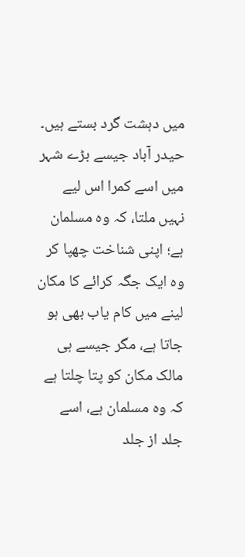میں دہشت گرد بستے ہیں۔ حیدر آباد جیسے بڑے شہر میں اسے کمرا اس لیے نہیں ملتا، کہ وہ مسلمان ہے؛ اپنی شناخت چھپا کر وہ ایک جگہ کرائے کا مکان لینے میں کام یاب بھی ہو جاتا ہے، مگر جیسے ہی مالک مکان کو پتا چلتا ہے کہ وہ مسلمان ہے، اسے جلد از جلد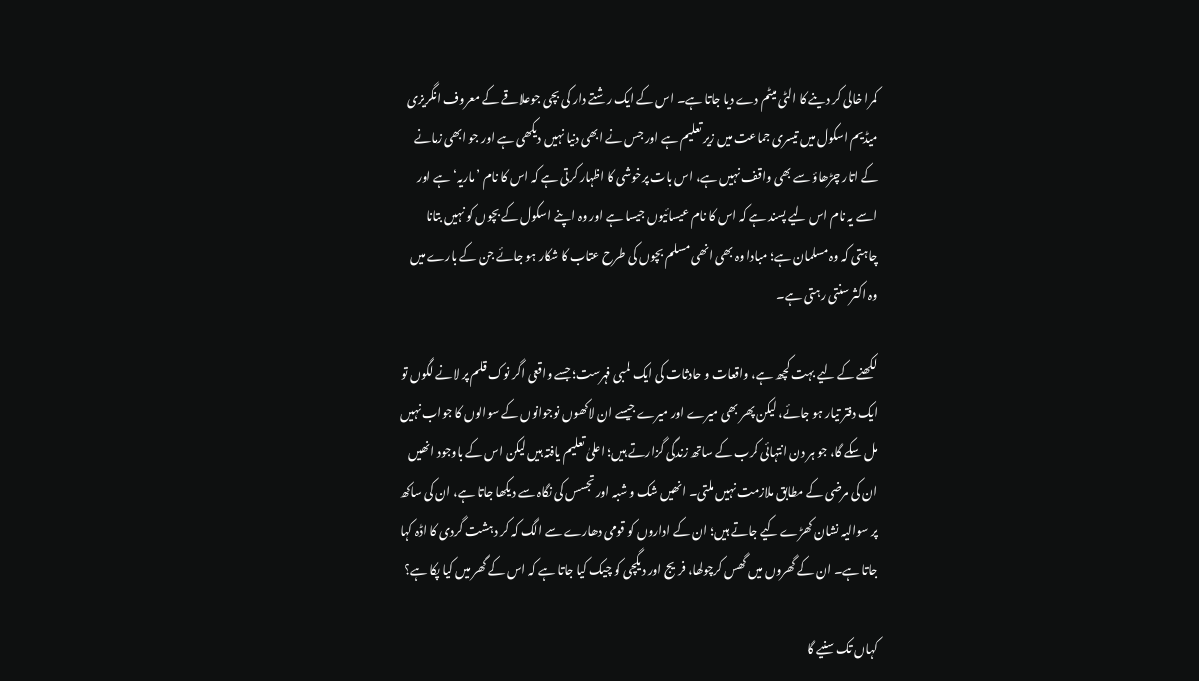کمرا خالی کر دینے کا الٹی میٹم دے دیا جاتا ہے۔ اس کے ایک رشتے دار کی بچی جوعلاقے کے معروف انگریزی میڈیم اسکول میں تیسری جماعت میں زیر تعلیم ہے اور جس نے ابھی دنیا نہیں دیکھی ہے اور جو ابھی زمانے کے اتار چڑھاؤ سے بھی واقف نہیں ہے، اس بات پرخوشی کا اظہار کرتی ہے کہ اس کا نام ’ماریہ‘ ہے اور اسے یہ نام اس لیے پسند ہے کہ اس کا نام عیسائیوں جیسا ہے اور وہ اپنے اسکول کے بچوں کو نہیں بتانا چاہتی کہ وہ مسلمان ہے؛ مبادا وہ بھی انھی مسلم بچوں کی طرح عتاب کا شکار ہو جائے جن کے بارے میں وہ اکثر سنتی رہتی ہے۔

لکھنے کے لیے بہت کچھ ہے، واقعات و حادثات کی ایک لمبی فہرست؛ جسے واقعی اگر نوک قلم پر لانے لگوں تو ایک دفتر تیار ہو جائے، لیکن پھر بھی میرے اور میرے جیسے ان لاکھوں نوجوانوں کے سوالوں کا جواب نہیں مل سکے گا، جو ہر دن انتہائی کرب کے ساتھ زندگی گزارتے ہیں؛ اعلیٰ تعلیم یافتہ ہیں لیکن اس کے باوجود انھیں ان کی مرضی کے مطابق ملازمت نہیں ملتی۔ انھیں شک و شبہ اور تجسس کی نگاہ سے دیکھا جاتا ہے، ان کی ساکھ پر سوالیہ نشان کھڑے کیے جاتے ہیں؛ ان کے اداروں کو قومی دھارے سے الگ کہ کر دہشت گردی کا اڈہ کہا جاتا ہے۔ ان کے گھروں میں گھس کرچولھا، فریج اور دیگچی کو چیک کیا جاتا ہے کہ اس کے گھر میں کیا پکا ہے؟

کہاں تک سنیے گا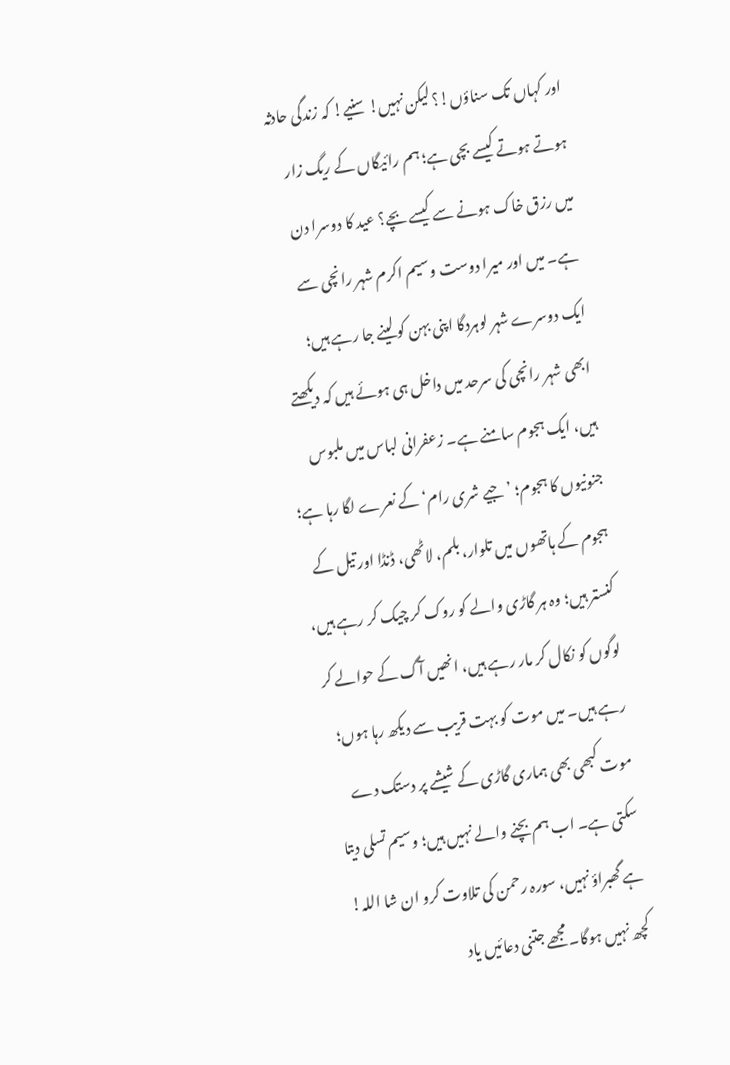اور کہاں تک سناؤں!؟ لیکن نہیں! سنیے! کہ زندگی حادثہ ہوتے ہوتے کیسے بچی ہے؛ ہم رائیگاں کے ریگ زار میں رزق خاک ہونے سے کیسے بچے؟ عید کا دوسرا دن ہے۔ میں اور میرا دوست وسیم اکرم شہر رانچی سے ایک دوسرے شہر لوہردگا اپنی بہن کو لینے جا رہے ہیں؛ ابھی شہر رانچی کی سرحد میں داخل ہی ہوئے ہیں کہ دیکھتے ہیں، ایک ہجوم سامنے ہے۔ زعفرانی لباس میں ملبوس جنونیوں کا ہجوم؛ ’جیے شری رام‘ کے نعرے لگا رہا ہے؛ ہجوم کے ہاتھوں میں تلوار، بلم، لاٹھی، ڈنڈا اور تیل کے کنستر ہیں؛ وہ ہر گاڑی والے کو روک کر چیک کر رہے ہیں، لوگوں کو نکال کر مار رہے ہیں، انھیں آگ کے حوالے کر رہے ہیں۔ میں موت کو بہت قریب سے دیکھ رہا ہوں؛ موت کبھی بھی ہماری گاڑی کے شیشے پر دستک دے سکتی ہے۔ اب ہم بچنے والے نہیں ہیں؛ وسیم تسلی دیتا ہے گھبراؤ نہیں، سورہ رحمن کی تلاوت کرو ان شا اللہ! کچھ نہیں ہوگا۔ مجھے جتنی دعائیں یاد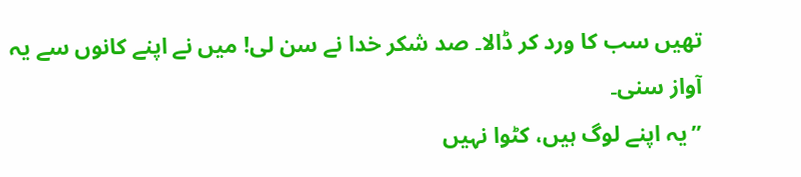تھیں سب کا ورد کر ڈالا۔ صد شکر خدا نے سن لی! میں نے اپنے کانوں سے یہ آواز سنی۔
”یہ اپنے لوگ ہیں، کٹوا نہیں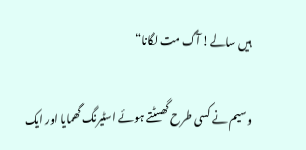ہیں سالے! آگ مت لگانا“

وسیم نے کسی طرح گھسٹتے ہوئے اسٹیرنگ گھمایا اور ایک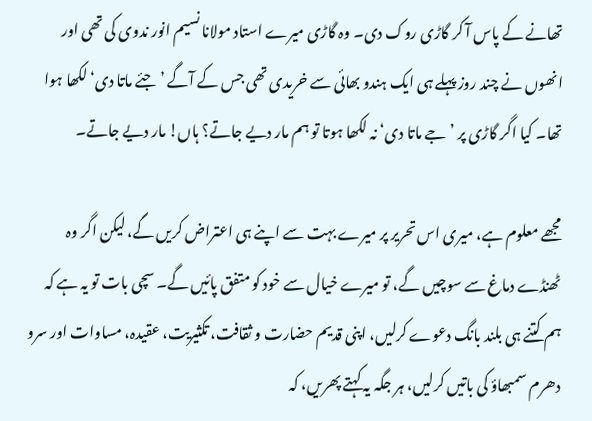تھانے کے پاس آ کر گاڑی روک دی۔ وہ گاڑی میرے استاد مولانا نسیم انور ندوی کی تھی اور انھوں نے چند روز پہلے ہی ایک ہندو بھائی سے خریدی تھی جس کے آگے ’جئے ماتا دی‘ لکھا ہوا تھا۔ کیا اگر گاڑی پر ’جے ماتا دی‘ نہ لکھا ہوتا تو ہم مار دیے جاتے؟ ہاں! مار دیے جاتے۔

مجھے معلوم ہے، میری اس تحریر پر میرے بہت سے اپنے ہی اعتراض کریں گے، لیکن اگر وہ ٹھنڈے دماغ سے سوچیں گے، تو میرے خیال سے خود کو متفق پائیں گے۔ سچی بات تو یہ ہے کہ ہم کتنے ہی بلند بانگ دعوے کرلیں، اپنی قدیم حضارت و ثقافت، تکثیریت، عقیدہ، مساوات اور سرو دھرم سمبھاؤ کی باتیں کرلیں، ہر جگہ یہ کہتے پھریں، کہ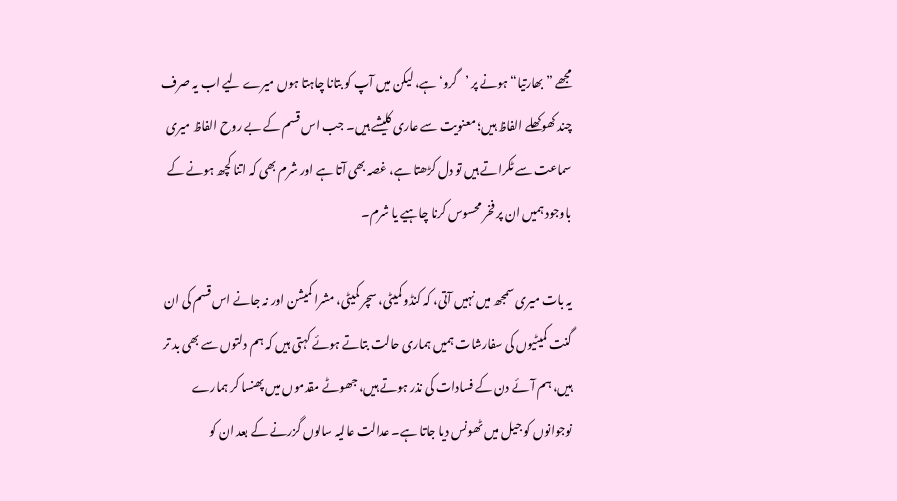مجھے ”بھارتیا“ ہونے پر ’گرو‘ ہے، لیکن میں آپ کو بتانا چاہتا ہوں میرے لیے اب یہ صرف چند کھوکھلے الفاظ ہیں؛ معنویت سے عاری کلیشے ہیں۔ جب اس قسم کے بے روح الفاظ میری سماعت سے ٹکراتے ہیں تو دل کڑھتا ہے، غصہ بھی آتا ہے اور شرم بھی کہ اتنا کچھ ہونے کے باوجود ہمیں ان پر فخر محسوس کرنا چاہیے یا شرم۔

یہ بات میری سمجھ میں نہیں آتی، کہ کنڈو کمیٹی، سچر کمیٹی، مشرا کمیشن اور نہ جانے اس قسم کی ان گنت کمیٹیوں کی سفارشات ہمیں ہماری حالت بتاتے ہوئے کہتی ہیں کہ ہم دلتوں سے بھی بد تر ہیں، ہم آئے دن کے فسادات کی نذر ہوتے ہیں، جھوٹے مقدموں میں پھنسا کر ہمارے نوجوانوں کو جیل میں ٹھونس دیا جاتا ہے۔ عدالت عالیہ سالوں گزرنے کے بعد ان کو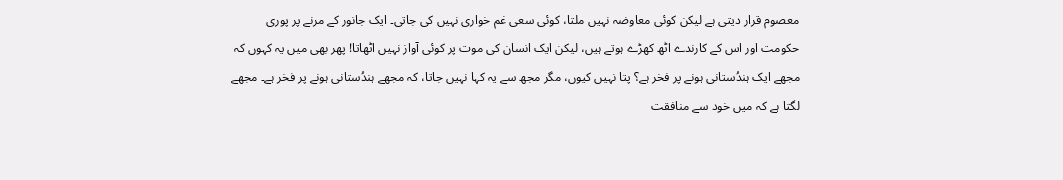معصوم قرار دیتی ہے لیکن کوئی معاوضہ نہیں ملتا، کوئی سعی غم خواری نہیں کی جاتی۔ ایک جانور کے مرنے پر پوری حکومت اور اس کے کارندے اٹھ کھڑے ہوتے ہیں، لیکن ایک انسان کی موت پر کوئی آواز نہیں اٹھاتا! پھر بھی میں یہ کہوں کہ مجھے ایک ہندُستانی ہونے پر فخر ہے؟ پتا نہیں کیوں، مگر مجھ سے یہ کہا نہیں جاتا، کہ مجھے ہندُستانی ہونے پر فخر ہے۔ مجھے لگتا ہے کہ میں خود سے منافقت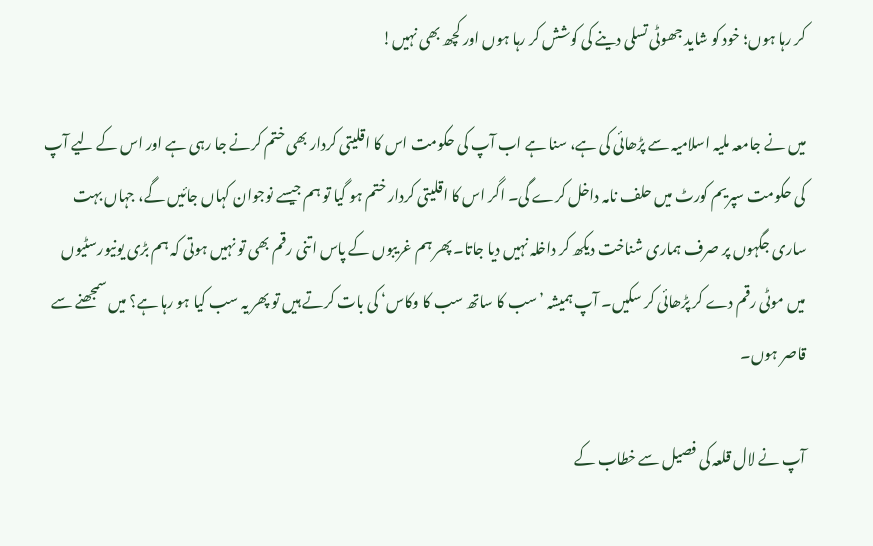کر رہا ہوں؛ خود کو شاید جھوٹی تسلی دینے کی کوشش کر رہا ہوں اور کچھ بھی نہیں!

میں نے جامعہ ملیہ اسلامیہ سے پڑھائی کی ہے، سنا ہے اب آپ کی حکومت اس کا اقلیتی کردار بھی ختم کرنے جا رہی ہے اور اس کے لیے آپ کی حکومت سپریم کورٹ میں حلف نامہ داخل کرے گی۔ اگر اس کا اقلیتی کردار ختم ہو گیا تو ہم جیسے نوجوان کہاں جائیں گے، جہاں بہت ساری جگہوں پر صرف ہماری شناخت دیکھ کر داخلہ نہیں دیا جاتا۔ پھر ہم غریبوں کے پاس اتنی رقم بھی تو نہیں ہوتی کہ ہم بڑی یونیورسٹیوں میں موٹی رقم دے کر پڑھائی کر سکیں۔ آپ ہمیشہ ’سب کا ساتھ سب کا وکاس‘ کی بات کرتے ہیں تو پھر یہ سب کیا ہو رہا ہے؟ میں سمجھنے سے قاصر ہوں۔

آپ نے لال قلعہ کی فصیل سے خطاب کے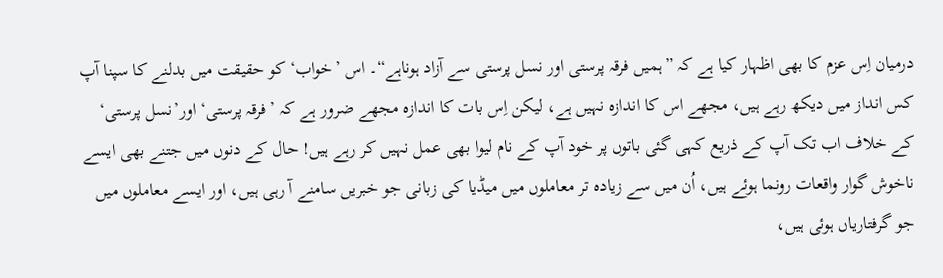درمیان اِس عزم کا بھی اظہار کیا ہے کہ ”ہمیں فرقہ پرستی اور نسل پرستی سے آزاد ہوناہے“۔ اس ’خواب‘ کو حقیقت میں بدلنے کا سپنا آپ کس انداز میں دیکھ رہے ہیں، مجھے اس کا اندازہ نہیں ہے، لیکن اِس بات کا اندازہ مجھے ضرور ہے کہ ’فرقہ پرستی‘ اور’نسل پرستی‘ کے خلاف اب تک آپ کے ذریع کہی گئی باتوں پر خود آپ کے نام لیوا بھی عمل نہیں کر رہے ہیں! حال کے دنوں میں جتنے بھی ایسے ناخوش گوار واقعات رونما ہوئے ہیں، اُن میں سے زیادہ تر معاملوں میں میڈیا کی زبانی جو خبریں سامنے آ رہی ہیں، اور ایسے معاملوں میں جو گرفتاریاں ہوئی ہیں،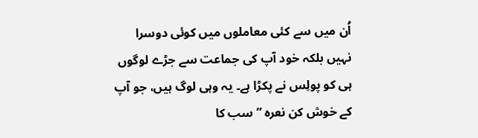اُن میں سے کئی معاملوں میں کوئی دوسرا نہیں بلکہ خود آپ کی جماعت سے جڑے لوگوں ہی کو پولِس نے پکڑا ہے۔ یہ وہی لوگ ہیں، جو آپ کے خوش کن نعرہ ”سب کا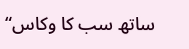ساتھ سب کا وکاس“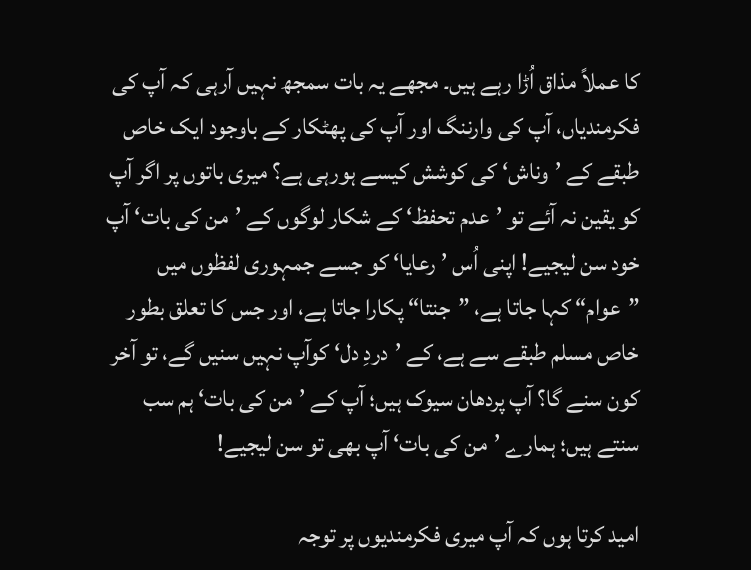کا عملاً مذاق اُڑا رہے ہیں۔ مجھے یہ بات سمجھ نہیں آرہی کہ آپ کی فکرمندیاں، آپ کی وارننگ اور آپ کی پھٹکار کے باوجود ایک خاص طبقے کے ’وناش‘ کی کوشش کیسے ہورہی ہے؟ میری باتوں پر اگر آپ کو یقین نہ آئے تو ’عدم تحفظ‘ کے شکار لوگوں کے ’من کی بات‘ آپ خود سن لیجیے! اپنی اُس ’رعایا‘ کو جسے جمہوری لفظوں میں ”عوام“ کہا جاتا ہے، ”جنتا“ پکارا جاتا ہے، اور جس کا تعلق بطور خاص مسلم طبقے سے ہے، کے ’دردِ دل‘ کوآپ نہیں سنیں گے، تو آخر کون سنے گا؟ آپ پردھان سیوک ہیں؛ آپ کے ’من کی بات‘ ہم سب سنتے ہیں؛ ہمارے ’من کی بات‘ آپ بھی تو سن لیجیے!

امید کرتا ہوں کہ آپ میری فکرمندیوں پر توجہ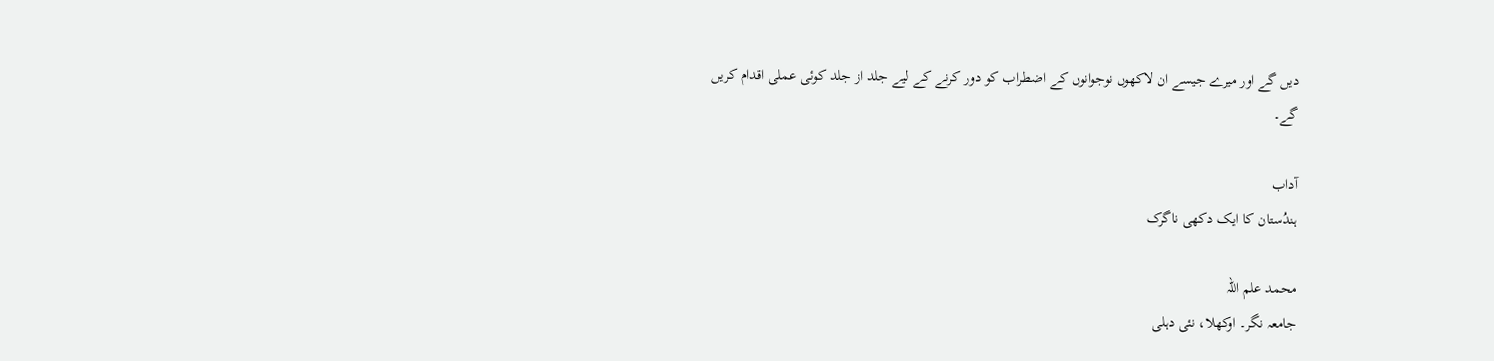دیں گے اور میرے جیسے ان لاکھوں نوجوانوں کے اضطراب کو دور کرنے کے لیے جلد از جلد کوئی عملی اقدام کریں گے۔

آداب
ہندُستان کا ایک دکھی ناگرک

محمد علم اللہ
جامعہ نگر۔ اوکھلا، نئی دہلی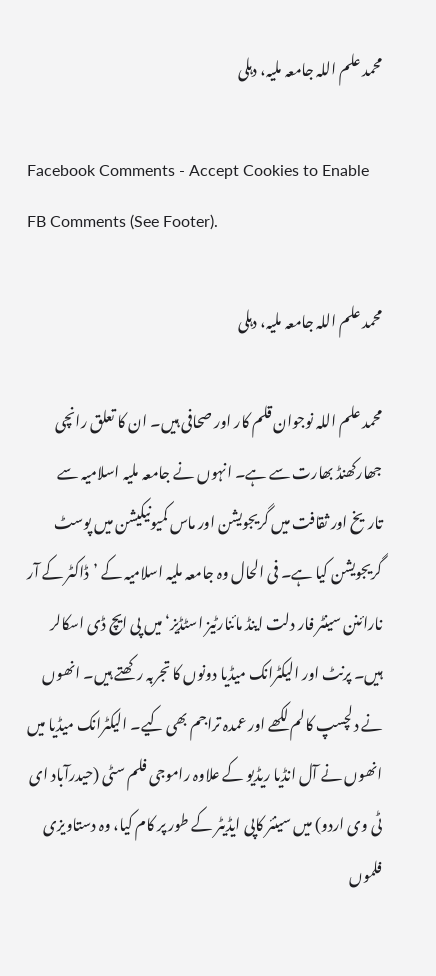محمد علم اللہ جامعہ ملیہ، دہلی

Facebook Comments - Accept Cookies to Enable FB Comments (See Footer).

محمد علم اللہ جامعہ ملیہ، دہلی

محمد علم اللہ نوجوان قلم کار اور صحافی ہیں۔ ان کا تعلق رانچی جھارکھنڈ بھارت سے ہے۔ انہوں نے جامعہ ملیہ اسلامیہ سے تاریخ اور ثقافت میں گریجویشن اور ماس کمیونیکیشن میں پوسٹ گریجویشن کیا ہے۔ فی الحال وہ جامعہ ملیہ اسلامیہ کے ’ڈاکٹر کے آر نارائنن سینٹر فار دلت اینڈ مائنارٹیز اسٹڈیز‘ میں پی ایچ ڈی اسکالر ہیں۔ پرنٹ اور الیکٹرانک میڈیا دونوں کا تجربہ رکھتے ہیں۔ انھوں نے دلچسپ کالم لکھے اور عمدہ تراجم بھی کیے۔ الیکٹرانک میڈیا میں انھوں نے آل انڈیا ریڈیو کے علاوہ راموجی فلم سٹی (حیدرآباد ای ٹی وی اردو) میں سینئر کاپی ایڈیٹر کے طور پر کام کیا، وہ دستاویزی فلموں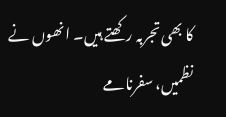کا بھی تجربہ رکھتے ہیں۔ انھوں نے نظمیں، سفرنامے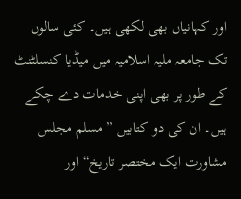اور کہانیاں بھی لکھی ہیں۔ کئی سالوں تک جامعہ ملیہ اسلامیہ میں میڈیا کنسلٹنٹ کے طور پر بھی اپنی خدمات دے چکے ہیں۔ ان کی دو کتابیں ”مسلم مجلس مشاورت ایک مختصر تاریخ“ اور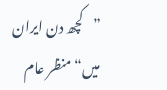”کچھ دن ایران میں“ منظر عام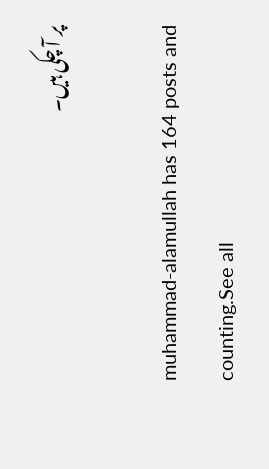پر آ چکی ہیں۔

muhammad-alamullah has 164 posts and counting.See all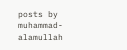posts by muhammad-alamullah